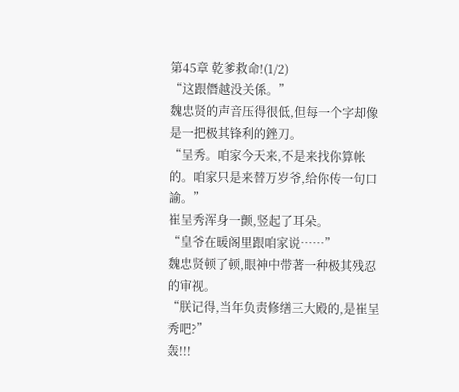第45章 乾爹救命!(1/2)
“这跟僭越没关係。”
魏忠贤的声音压得很低,但每一个字却像是一把极其锋利的銼刀。
“呈秀。咱家今天来,不是来找你算帐的。咱家只是来替万岁爷,给你传一句口諭。”
崔呈秀浑身一颤,竖起了耳朵。
“皇爷在暖阁里跟咱家说……”
魏忠贤顿了顿,眼神中带著一种极其残忍的审视。
“朕记得,当年负责修缮三大殿的,是崔呈秀吧?”
轰!!!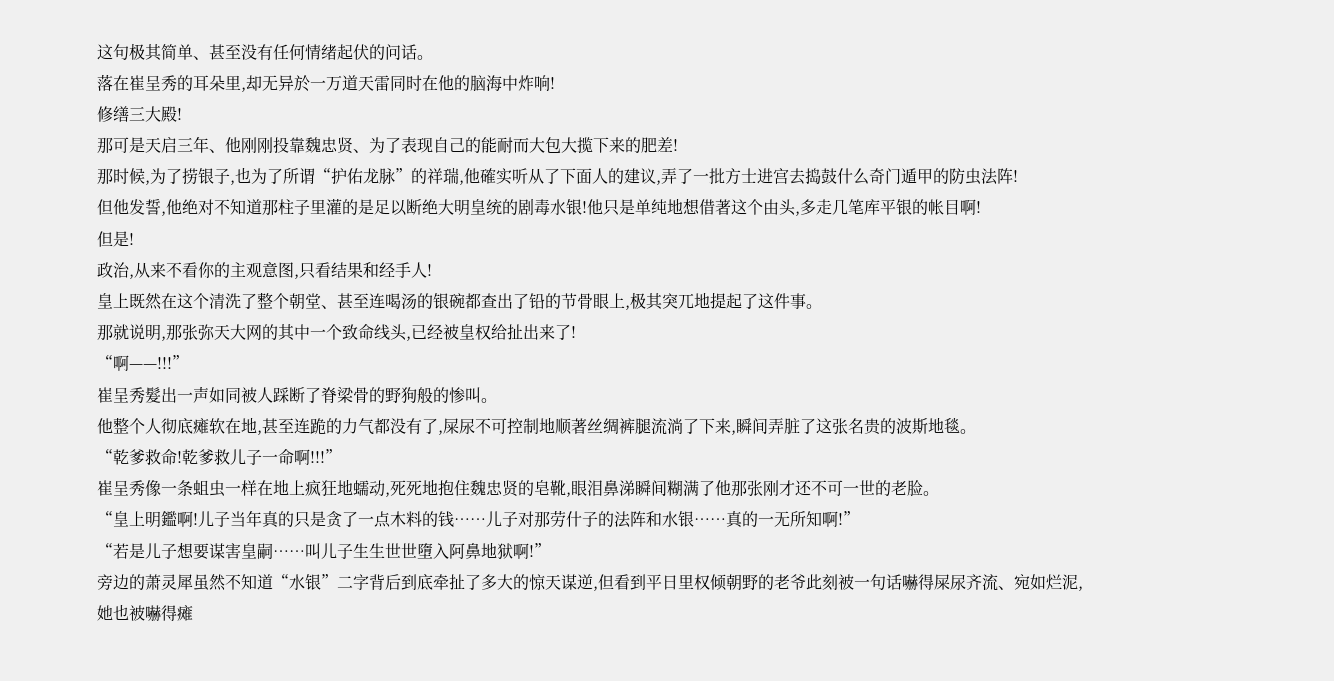这句极其简单、甚至没有任何情绪起伏的问话。
落在崔呈秀的耳朵里,却无异於一万道天雷同时在他的脑海中炸响!
修缮三大殿!
那可是天启三年、他刚刚投靠魏忠贤、为了表现自己的能耐而大包大揽下来的肥差!
那时候,为了捞银子,也为了所谓“护佑龙脉”的祥瑞,他確实听从了下面人的建议,弄了一批方士进宫去捣鼓什么奇门遁甲的防虫法阵!
但他发誓,他绝对不知道那柱子里灌的是足以断绝大明皇统的剧毒水银!他只是单纯地想借著这个由头,多走几笔库平银的帐目啊!
但是!
政治,从来不看你的主观意图,只看结果和经手人!
皇上既然在这个清洗了整个朝堂、甚至连喝汤的银碗都查出了铅的节骨眼上,极其突兀地提起了这件事。
那就说明,那张弥天大网的其中一个致命线头,已经被皇权给扯出来了!
“啊——!!!”
崔呈秀髮出一声如同被人踩断了脊梁骨的野狗般的惨叫。
他整个人彻底瘫软在地,甚至连跪的力气都没有了,屎尿不可控制地顺著丝绸裤腿流淌了下来,瞬间弄脏了这张名贵的波斯地毯。
“乾爹救命!乾爹救儿子一命啊!!!”
崔呈秀像一条蛆虫一样在地上疯狂地蠕动,死死地抱住魏忠贤的皂靴,眼泪鼻涕瞬间糊满了他那张刚才还不可一世的老脸。
“皇上明鑑啊!儿子当年真的只是贪了一点木料的钱……儿子对那劳什子的法阵和水银……真的一无所知啊!”
“若是儿子想要谋害皇嗣……叫儿子生生世世墮入阿鼻地狱啊!”
旁边的萧灵犀虽然不知道“水银”二字背后到底牵扯了多大的惊天谋逆,但看到平日里权倾朝野的老爷此刻被一句话嚇得屎尿齐流、宛如烂泥,她也被嚇得瘫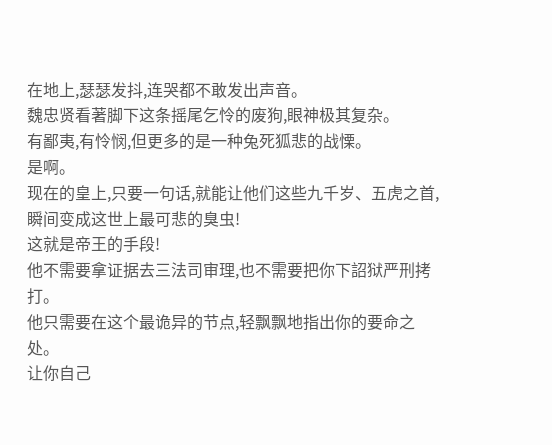在地上,瑟瑟发抖,连哭都不敢发出声音。
魏忠贤看著脚下这条摇尾乞怜的废狗,眼神极其复杂。
有鄙夷,有怜悯,但更多的是一种兔死狐悲的战慄。
是啊。
现在的皇上,只要一句话,就能让他们这些九千岁、五虎之首,瞬间变成这世上最可悲的臭虫!
这就是帝王的手段!
他不需要拿证据去三法司审理,也不需要把你下詔狱严刑拷打。
他只需要在这个最诡异的节点,轻飘飘地指出你的要命之处。
让你自己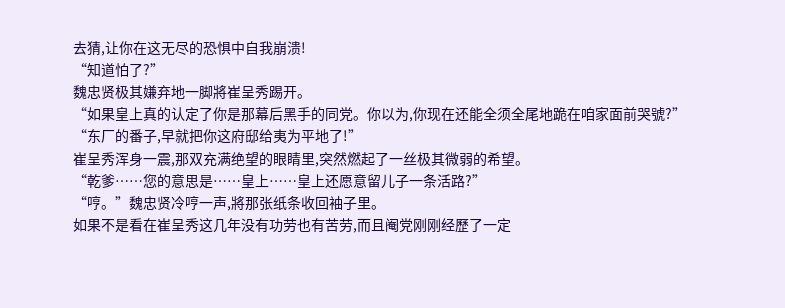去猜,让你在这无尽的恐惧中自我崩溃!
“知道怕了?”
魏忠贤极其嫌弃地一脚將崔呈秀踢开。
“如果皇上真的认定了你是那幕后黑手的同党。你以为,你现在还能全须全尾地跪在咱家面前哭號?”
“东厂的番子,早就把你这府邸给夷为平地了!”
崔呈秀浑身一震,那双充满绝望的眼睛里,突然燃起了一丝极其微弱的希望。
“乾爹……您的意思是……皇上……皇上还愿意留儿子一条活路?”
“哼。”魏忠贤冷哼一声,將那张纸条收回袖子里。
如果不是看在崔呈秀这几年没有功劳也有苦劳,而且阉党刚刚经歷了一定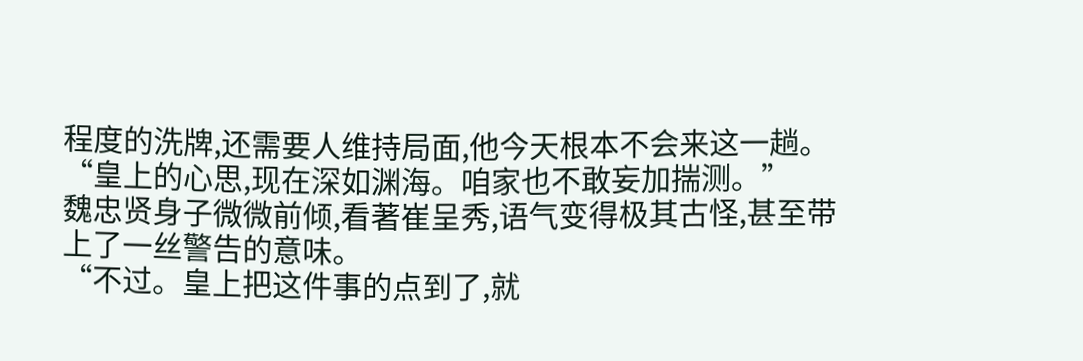程度的洗牌,还需要人维持局面,他今天根本不会来这一趟。
“皇上的心思,现在深如渊海。咱家也不敢妄加揣测。”
魏忠贤身子微微前倾,看著崔呈秀,语气变得极其古怪,甚至带上了一丝警告的意味。
“不过。皇上把这件事的点到了,就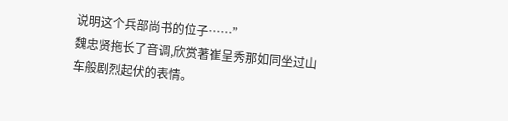说明这个兵部尚书的位子……”
魏忠贤拖长了音调,欣赏著崔呈秀那如同坐过山车般剧烈起伏的表情。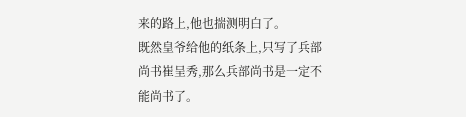来的路上,他也揣测明白了。
既然皇爷给他的纸条上,只写了兵部尚书崔呈秀,那么兵部尚书是一定不能尚书了。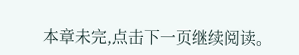本章未完,点击下一页继续阅读。